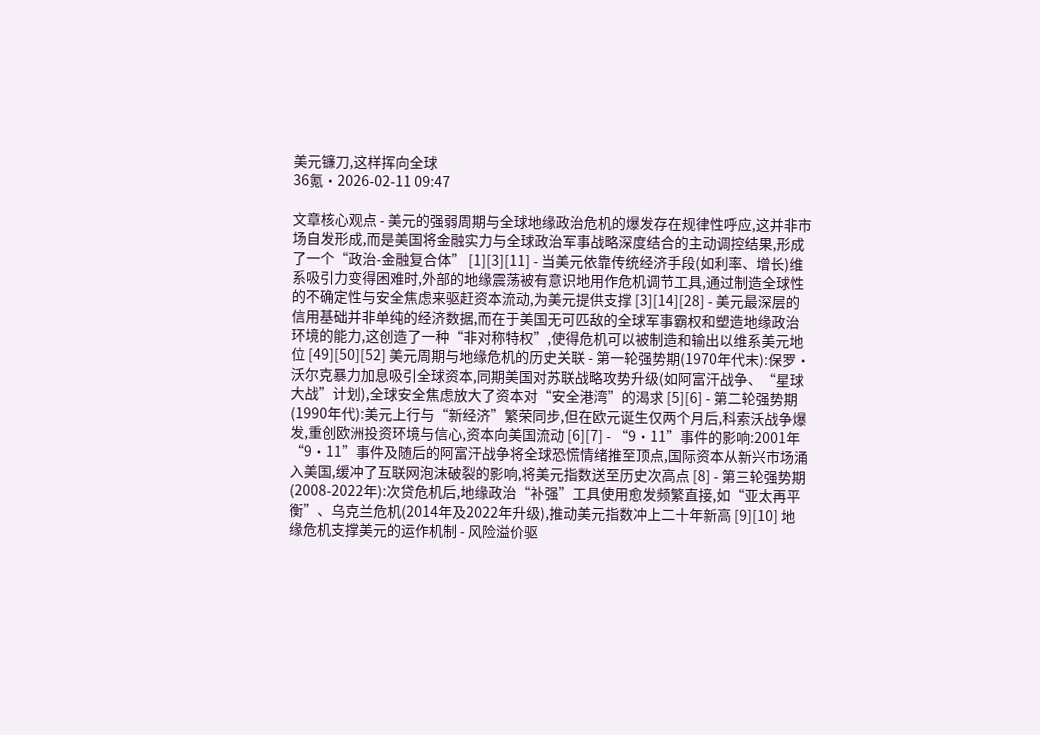美元镰刀,这样挥向全球
36氪·2026-02-11 09:47

文章核心观点 - 美元的强弱周期与全球地缘政治危机的爆发存在规律性呼应,这并非市场自发形成,而是美国将金融实力与全球政治军事战略深度结合的主动调控结果,形成了一个“政治-金融复合体” [1][3][11] - 当美元依靠传统经济手段(如利率、增长)维系吸引力变得困难时,外部的地缘震荡被有意识地用作危机调节工具,通过制造全球性的不确定性与安全焦虑来驱赶资本流动,为美元提供支撑 [3][14][28] - 美元最深层的信用基础并非单纯的经济数据,而在于美国无可匹敌的全球军事霸权和塑造地缘政治环境的能力,这创造了一种“非对称特权”,使得危机可以被制造和输出以维系美元地位 [49][50][52] 美元周期与地缘危机的历史关联 - 第一轮强势期(1970年代末):保罗·沃尔克暴力加息吸引全球资本,同期美国对苏联战略攻势升级(如阿富汗战争、“星球大战”计划),全球安全焦虑放大了资本对“安全港湾”的渴求 [5][6] - 第二轮强势期(1990年代):美元上行与“新经济”繁荣同步,但在欧元诞生仅两个月后,科索沃战争爆发,重创欧洲投资环境与信心,资本向美国流动 [6][7] - “9·11”事件的影响:2001年“9·11”事件及随后的阿富汗战争将全球恐慌情绪推至顶点,国际资本从新兴市场涌入美国,缓冲了互联网泡沫破裂的影响,将美元指数送至历史次高点 [8] - 第三轮强势期(2008-2022年):次贷危机后,地缘政治“补强”工具使用愈发频繁直接,如“亚太再平衡”、乌克兰危机(2014年及2022年升级),推动美元指数冲上二十年新高 [9][10] 地缘危机支撑美元的运作机制 - 风险溢价驱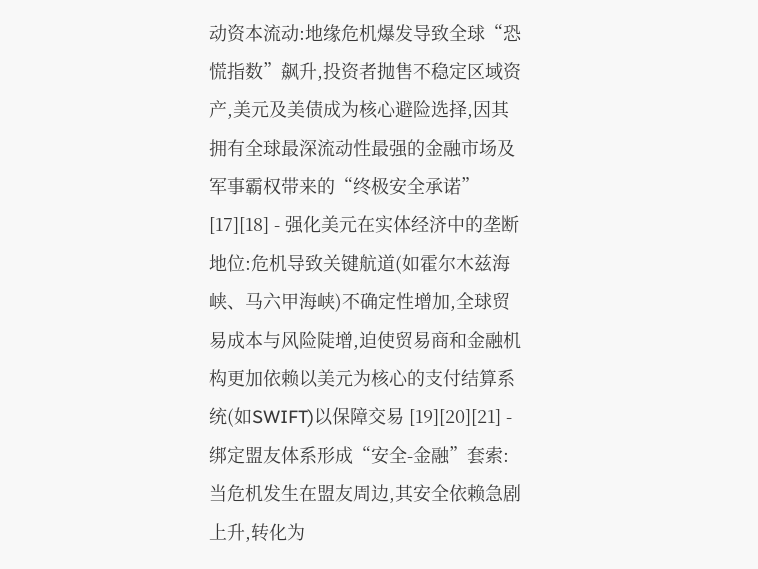动资本流动:地缘危机爆发导致全球“恐慌指数”飙升,投资者抛售不稳定区域资产,美元及美债成为核心避险选择,因其拥有全球最深流动性最强的金融市场及军事霸权带来的“终极安全承诺” [17][18] - 强化美元在实体经济中的垄断地位:危机导致关键航道(如霍尔木兹海峡、马六甲海峡)不确定性增加,全球贸易成本与风险陡增,迫使贸易商和金融机构更加依赖以美元为核心的支付结算系统(如SWIFT)以保障交易 [19][20][21] - 绑定盟友体系形成“安全-金融”套索:当危机发生在盟友周边,其安全依赖急剧上升,转化为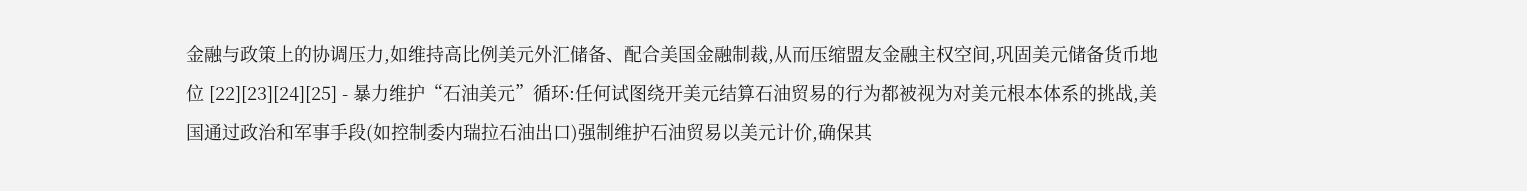金融与政策上的协调压力,如维持高比例美元外汇储备、配合美国金融制裁,从而压缩盟友金融主权空间,巩固美元储备货币地位 [22][23][24][25] - 暴力维护“石油美元”循环:任何试图绕开美元结算石油贸易的行为都被视为对美元根本体系的挑战,美国通过政治和军事手段(如控制委内瑞拉石油出口)强制维护石油贸易以美元计价,确保其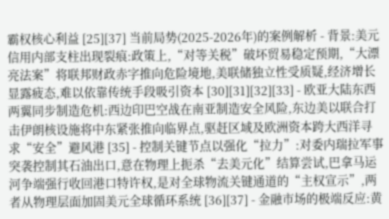霸权核心利益 [25][37] 当前局势(2025-2026年)的案例解析 - 背景:美元信用内部支柱出现裂痕:政策上,“对等关税”破坏贸易稳定预期,“大漂亮法案”将联邦财政赤字推向危险境地,美联储独立性受质疑,经济增长显露疲态,难以依靠传统手段吸引资本 [30][31][32][33] - 欧亚大陆东西两翼同步制造危机:西边印巴空战在南亚制造安全风险,东边美以联合打击伊朗核设施将中东紧张推向临界点,驱赶区域及欧洲资本跨大西洋寻求“安全”避风港 [35] - 控制关键节点以强化“拉力”:对委内瑞拉军事突袭控制其石油出口,意在物理上扼杀“去美元化”结算尝试,巴拿马运河争端强行收回港口特许权,是对全球物流关键通道的“主权宣示”,两者从物理层面加固美元全球循环系统 [36][37] - 金融市场的极端反应:黄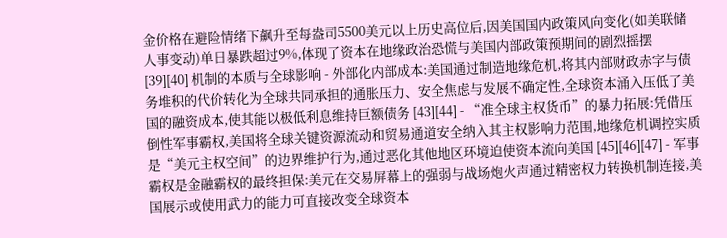金价格在避险情绪下飙升至每盎司5500美元以上历史高位后,因美国国内政策风向变化(如美联储人事变动)单日暴跌超过9%,体现了资本在地缘政治恐慌与美国内部政策预期间的剧烈摇摆 [39][40] 机制的本质与全球影响 - 外部化内部成本:美国通过制造地缘危机,将其内部财政赤字与债务堆积的代价转化为全球共同承担的通胀压力、安全焦虑与发展不确定性,全球资本涌入压低了美国的融资成本,使其能以极低利息维持巨额债务 [43][44] - “准全球主权货币”的暴力拓展:凭借压倒性军事霸权,美国将全球关键资源流动和贸易通道安全纳入其主权影响力范围,地缘危机调控实质是“美元主权空间”的边界维护行为,通过恶化其他地区环境迫使资本流向美国 [45][46][47] - 军事霸权是金融霸权的最终担保:美元在交易屏幕上的强弱与战场炮火声通过精密权力转换机制连接,美国展示或使用武力的能力可直接改变全球资本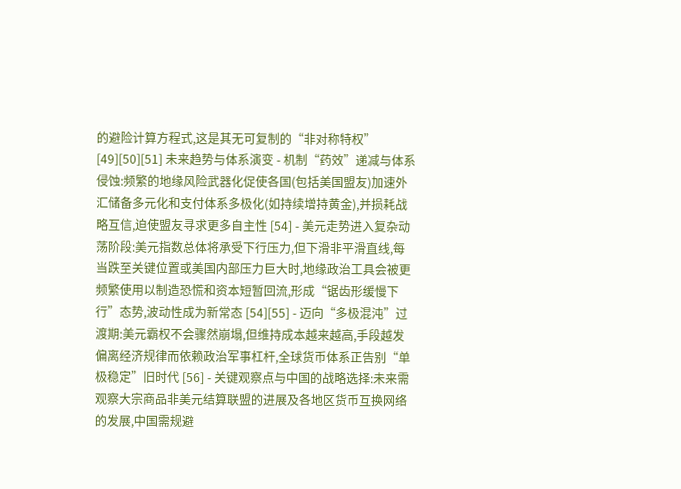的避险计算方程式,这是其无可复制的“非对称特权” [49][50][51] 未来趋势与体系演变 - 机制“药效”递减与体系侵蚀:频繁的地缘风险武器化促使各国(包括美国盟友)加速外汇储备多元化和支付体系多极化(如持续增持黄金),并损耗战略互信,迫使盟友寻求更多自主性 [54] - 美元走势进入复杂动荡阶段:美元指数总体将承受下行压力,但下滑非平滑直线,每当跌至关键位置或美国内部压力巨大时,地缘政治工具会被更频繁使用以制造恐慌和资本短暂回流,形成“锯齿形缓慢下行”态势,波动性成为新常态 [54][55] - 迈向“多极混沌”过渡期:美元霸权不会骤然崩塌,但维持成本越来越高,手段越发偏离经济规律而依赖政治军事杠杆,全球货币体系正告别“单极稳定”旧时代 [56] - 关键观察点与中国的战略选择:未来需观察大宗商品非美元结算联盟的进展及各地区货币互换网络的发展,中国需规避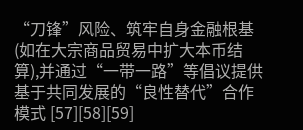“刀锋”风险、筑牢自身金融根基(如在大宗商品贸易中扩大本币结算),并通过“一带一路”等倡议提供基于共同发展的“良性替代”合作模式 [57][58][59]